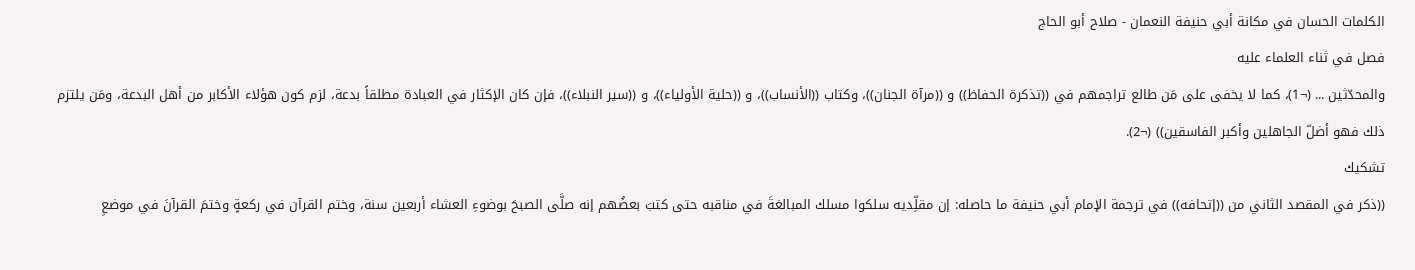الكلمات الحسان في مكانة أبي حنيفة النعمان - صلاح أبو الحاج
فصل في ثناء العلماء عليه
والمحدّثين ... (¬1)، كما لا يخفى على مَن طالع تراجمهم في ((تذكرة الحفاظ)) و ((مرآة الجنان))، وكتاب ((الأنساب))، و ((حلية الأولياء))، و ((سير النبلاء))، فإن كان الإكثار في العبادة مطلقاً بدعة، لزم كون هؤلاء الأكابر من أهل البدعة، ومَن يلتزم ذلك فهو أضلّ الجاهلين وأكبر الفاسقين)) (¬2).
تشكيك
((ذكر في المقصد الثاني من ((إتحافه)) في ترجمة الإمام أبي حنيفة ما حاصله: إن مقلِّديه سلكوا مسلك المبالغةَ في مناقبه حتى كتبَ بعضُهم إنه صلَّى الصبحَ بوضوءِ العشاء أربعين سنة، وختم القرآن في ركعةٍ وختمَ القرآنَ في موضعِ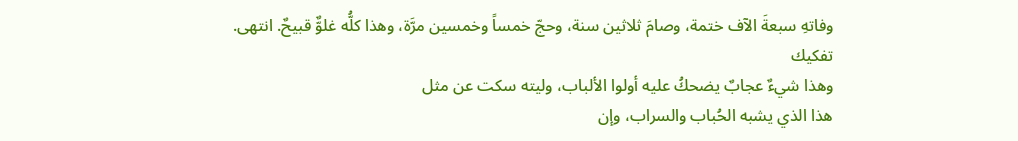وفاتهِ سبعةَ الآف ختمة، وصامَ ثلاثين سنة، وحجّ خمساً وخمسين مرَّة، وهذا كلُّه غلوٌّ قبيحٌ. انتهى.
تفكيك
وهذا شيءٌ عجابٌ يضحكُ عليه أولوا الألباب، وليته سكت عن مثل
هذا الذي يشبه الحُباب والسراب، وإن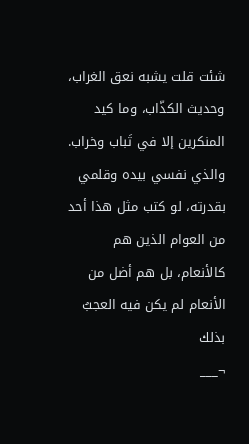شئت قلت يشبه نعق الغراب، وحديث الكذّاب، وما كيد المنكرين إلا في تَباب وخراب.
والذي نفسي بيده وقلمي بقدرته، لو كتب مثل هذا أحد من العوام الذين هم كالأنعام، بل هم أضل من الأنعام لم يكن فيه العجبُ بذلك
¬___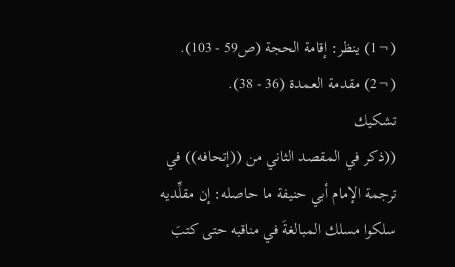(¬1) ينظر: إقامة الحجة (ص59 - 103).
(¬2) مقدمة العمدة (36 - 38).
تشكيك
((ذكر في المقصد الثاني من ((إتحافه)) في ترجمة الإمام أبي حنيفة ما حاصله: إن مقلِّديه سلكوا مسلك المبالغةَ في مناقبه حتى كتبَ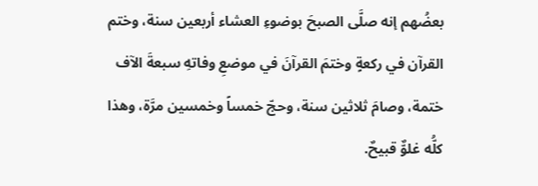بعضُهم إنه صلَّى الصبحَ بوضوءِ العشاء أربعين سنة، وختم القرآن في ركعةٍ وختمَ القرآنَ في موضعِ وفاتهِ سبعةَ الآف ختمة، وصامَ ثلاثين سنة، وحجّ خمساً وخمسين مرَّة، وهذا كلُّه غلوٌّ قبيحٌ.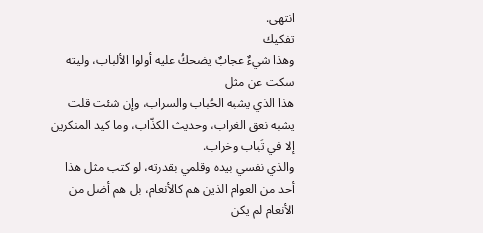انتهى.
تفكيك
وهذا شيءٌ عجابٌ يضحكُ عليه أولوا الألباب، وليته سكت عن مثل
هذا الذي يشبه الحُباب والسراب، وإن شئت قلت يشبه نعق الغراب، وحديث الكذّاب، وما كيد المنكرين إلا في تَباب وخراب.
والذي نفسي بيده وقلمي بقدرته، لو كتب مثل هذا أحد من العوام الذين هم كالأنعام، بل هم أضل من الأنعام لم يكن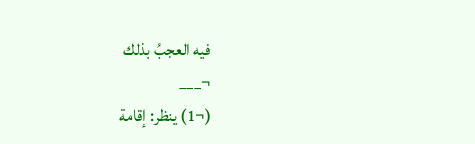فيه العجبُ بذلك
¬___
(¬1) ينظر: إقامة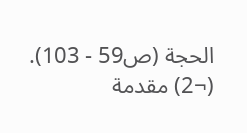الحجة (ص59 - 103).
(¬2) مقدمة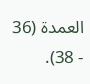العمدة (36 - 38).